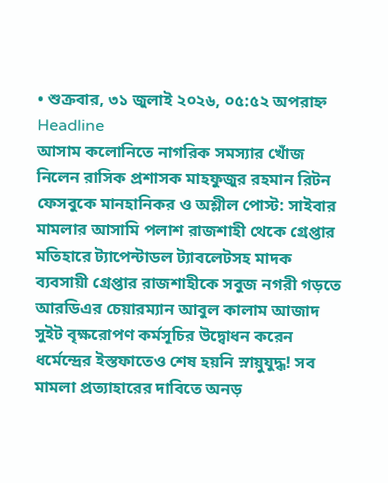• শুক্রবার, ৩১ জুলাই ২০২৬, ০৫:৫২ অপরাহ্ন
Headline
আসাম কলোনিতে নাগরিক সমস্যার খোঁজ নিলেন রাসিক প্রশাসক মাহফুজুর রহমান রিটন ফেসবুকে মানহানিকর ও অশ্লীল পোস্ট: সাইবার মামলার আসামি পলাশ রাজশাহী থেকে গ্রেপ্তার মতিহারে ট্যাপেন্টাডল ট্যাবলেটসহ মাদক ব্যবসায়ী গ্রেপ্তার রাজশাহীকে সবুজ নগরী গড়তে আরডিএর চেয়ারম্যান আবুল কালাম আজাদ সুইট বৃক্ষরোপণ কর্মসূচির উদ্বোধন করেন ধর্মেন্দ্রের ইস্তফাতেও শেষ হয়নি স্নায়ুযুদ্ধ! সব মামলা প্রত্যাহারের দাবিতে অনড়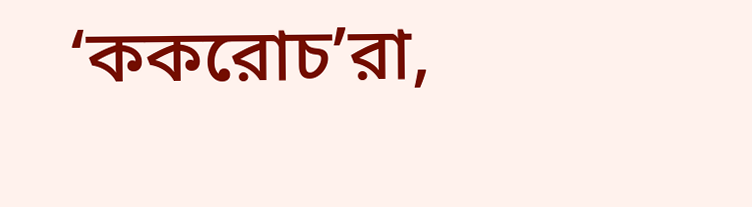‘ককরোচ’রা,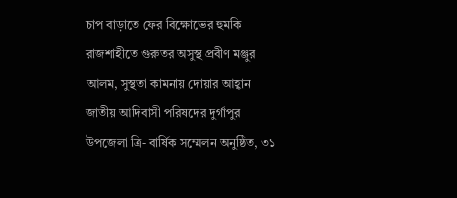চাপ বাড়াতে ফের বিক্ষোভের হুমকি রাজশাহীতে গুরুতর অসুস্থ প্রবীণ মঞ্জুর আলম, সুস্থতা কামনায় দোয়ার আহ্বান জাতীয় আদিবাসী পরিষদের দুর্গাপুর উপজেলা ত্রি- বার্ষিক সম্মেলন অনুষ্ঠিত, ৩১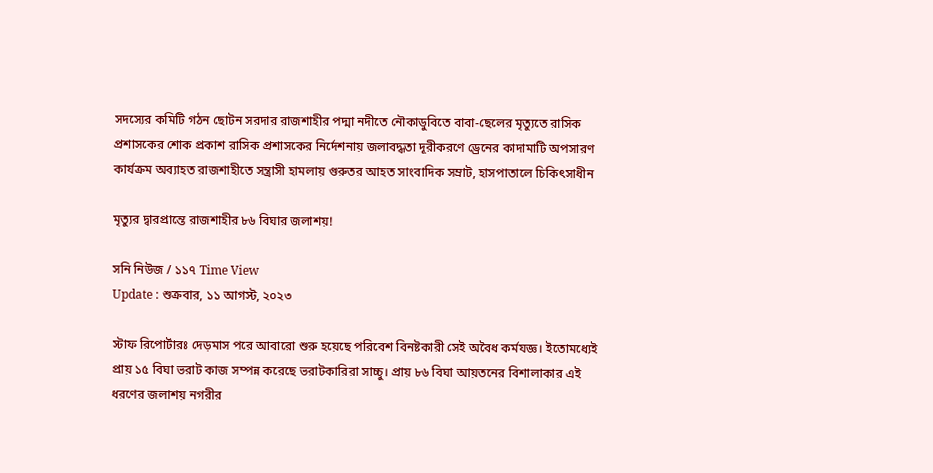সদস্যের কমিটি গঠন ছোটন সরদার রাজশাহীর পদ্মা নদীতে নৌকাডুবিতে বাবা-ছেলের মৃত্যুতে রাসিক প্রশাসকের শোক প্রকাশ রাসিক প্রশাসকের নির্দেশনায় জলাবদ্ধতা দূরীকরণে ড্রেনের কাদামাটি অপসারণ কার্যক্রম অব্যাহত রাজশাহীতে সন্ত্রাসী হামলায় গুরুতর আহত সাংবাদিক সম্রাট, হাসপাতালে চিকিৎসাধীন

মৃত্যুর দ্বারপ্রান্তে রাজশাহীর ৮৬ বিঘার জলাশয়!

সনি নিউজ / ১১৭ Time View
Update : শুক্রবার, ১১ আগস্ট, ২০২৩

স্টাফ রিপোর্টারঃ দেড়মাস পরে আবারো শুরু হয়েছে পরিবেশ বিনষ্টকারী সেই অবৈধ কর্মযজ্ঞ। ইতোমধ্যেই প্রায় ১৫ বিঘা ভরাট কাজ সম্পন্ন করেছে ভরাটকারিরা সাচ্চু। প্রায় ৮৬ বিঘা আয়তনের বিশালাকার এই ধরণের জলাশয় নগরীর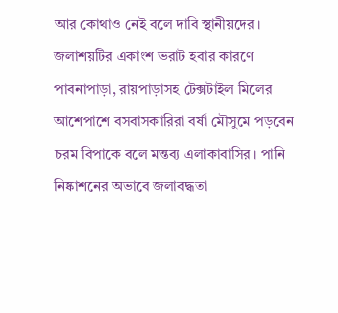আর কোথাও নেই বলে দাবি স্থানীয়দের। জলাশয়টির একাংশ ভরাট হবার কারণে পাবনাপাড়া, রায়পাড়াসহ টেক্সটাইল মিলের আশেপাশে বসবাসকারিরা বর্ষা মৌসুমে পড়বেন চরম বিপাকে বলে মন্তব্য এলাকাবাসির। পানি নিষ্কাশনের অভাবে জলাবদ্ধতা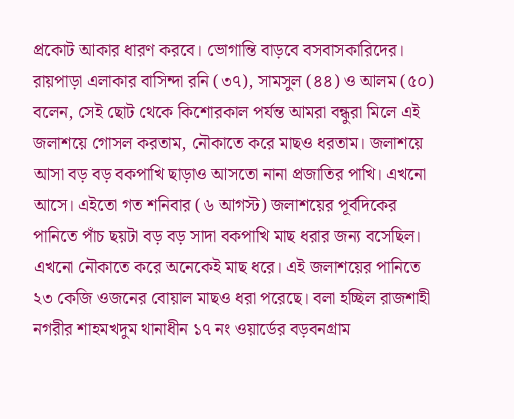প্রকোট আকার ধারণ করবে। ভোগান্তি বাড়বে বসবাসকারিদের।
রায়পাড়া এলাকার বাসিন্দা রনি (৩৭), সামসুল (৪৪) ও আলম (৫০) বলেন, সেই ছোট থেকে কিশোরকাল পর্যন্ত আমরা বন্ধুরা মিলে এই জলাশয়ে গোসল করতাম, নৌকাতে করে মাছও ধরতাম। জলাশয়ে আসা বড় বড় বকপাখি ছাড়াও আসতো নানা প্রজাতির পাখি। এখনো আসে। এইতো গত শনিবার (৬ আগস্ট) জলাশয়ের পূর্বদিকের পানিতে পাঁচ ছয়টা বড় বড় সাদা বকপাখি মাছ ধরার জন্য বসেছিল। এখনো নৌকাতে করে অনেকেই মাছ ধরে। এই জলাশয়ের পানিতে ২৩ কেজি ওজনের বোয়াল মাছও ধরা পরেছে। বলা হচ্ছিল রাজশাহী নগরীর শাহমখদুম থানাধীন ১৭ নং ওয়ার্ডের বড়বনগ্রাম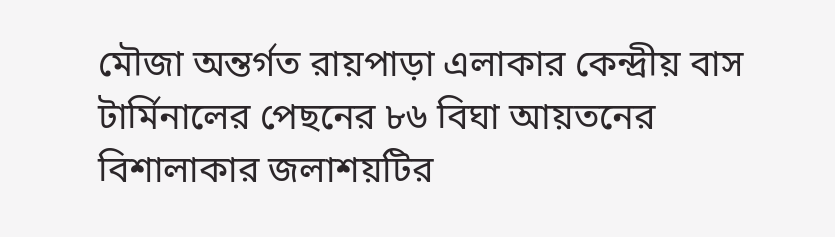মৌজা অন্তর্গত রায়পাড়া এলাকার কেন্দ্রীয় বাস টার্মিনালের পেছনের ৮৬ বিঘা আয়তনের বিশালাকার জলাশয়টির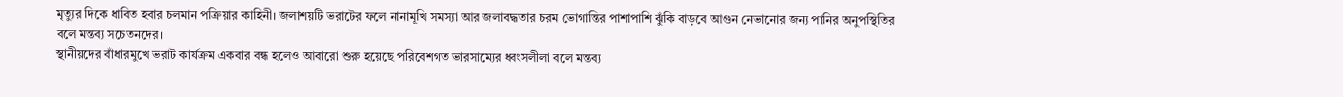মৃত্যুর দিকে ধাবিত হবার চলমান পক্রিয়ার কাহিনী। জলাশয়টি ভরাটের ফলে নানামূখি সমস্যা আর জলাবদ্ধতার চরম ভোগান্তির পাশাপাশি ঝুঁকি বাড়বে আগুন নেভানোর জন্য পানির অনুপস্থিতির বলে মন্তব্য সচেতনদের।
স্থানীয়দের বাঁধারমুখে ভরাট কার্যক্রম একবার বন্ধ হলেও আবারো শুরু হয়েছে পরিবেশগত ভারসাম্যের ধ্বংসলীলা বলে মন্তব্য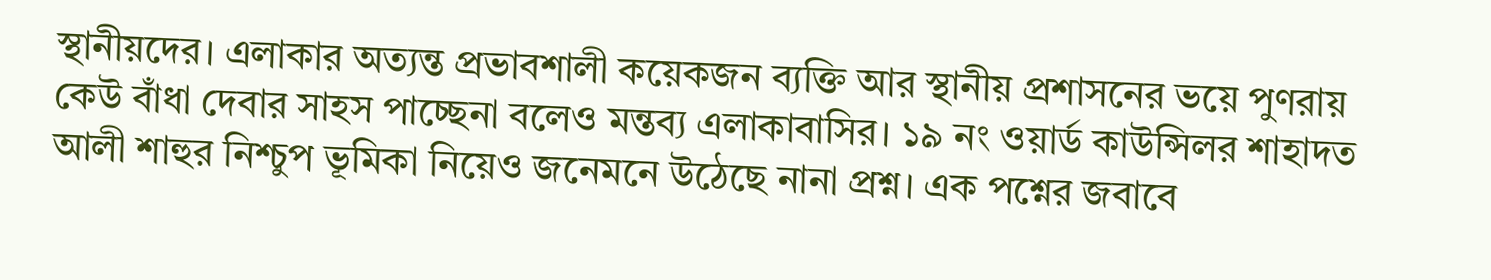স্থানীয়দের। এলাকার অত্যন্ত প্রভাবশালী কয়েকজন ব্যক্তি আর স্থানীয় প্রশাসনের ভয়ে পুণরায় কেউ বাঁধা দেবার সাহস পাচ্ছেনা বলেও মন্তব্য এলাকাবাসির। ১৯ নং ওয়ার্ড কাউন্সিলর শাহাদত আলী শাহুর নিশ্চুপ ভূমিকা নিয়েও জনেমনে উঠেছে নানা প্রশ্ন। এক পশ্নের জবাবে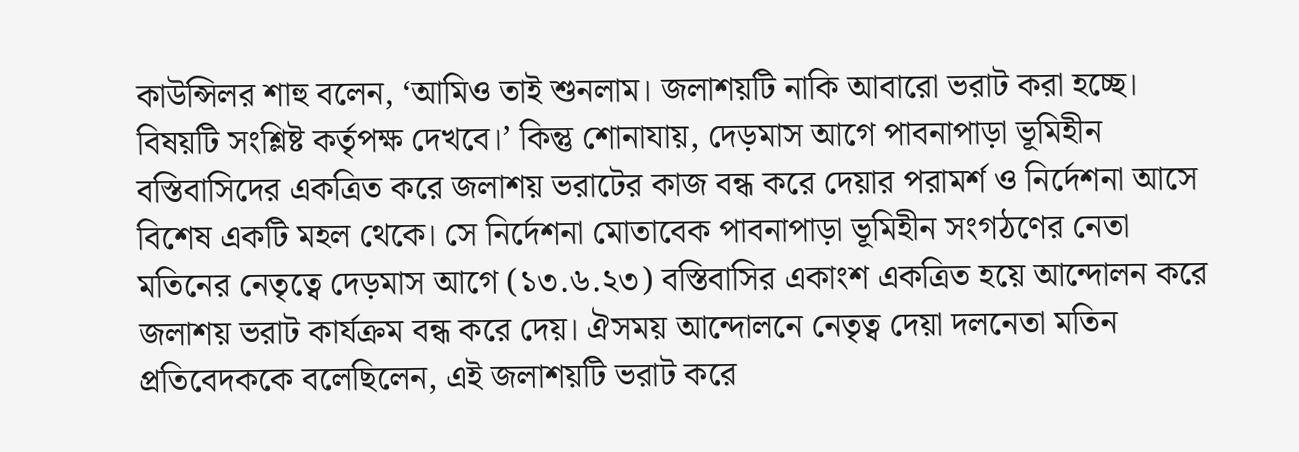কাউন্সিলর শাহু বলেন, ‘আমিও তাই শুনলাম। জলাশয়টি নাকি আবারো ভরাট করা হচ্ছে। বিষয়টি সংশ্লিষ্ট কর্তৃপক্ষ দেখবে।’ কিন্তু শোনাযায়, দেড়মাস আগে পাবনাপাড়া ভূমিহীন বস্তিবাসিদের একত্রিত করে জলাশয় ভরাটের কাজ বন্ধ করে দেয়ার পরামর্শ ও নির্দেশনা আসে বিশেষ একটি মহল থেকে। সে নির্দেশনা মোতাবেক পাবনাপাড়া ভূমিহীন সংগঠণের নেতা মতিনের নেতৃত্বে দেড়মাস আগে (১৩.৬.২৩) বস্তিবাসির একাংশ একত্রিত হয়ে আন্দোলন করে জলাশয় ভরাট কার্যক্রম বন্ধ করে দেয়। ঐসময় আন্দোলনে নেতৃত্ব দেয়া দলনেতা মতিন প্রতিবেদককে বলেছিলেন, এই জলাশয়টি ভরাট করে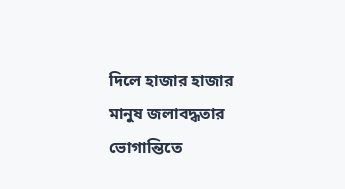দিলে হাজার হাজার মানুষ জলাবদ্ধতার ভোগান্তিতে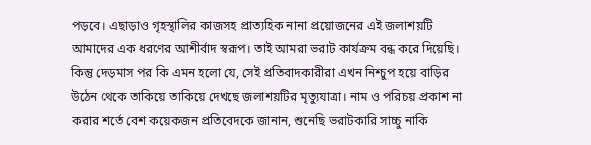পড়বে। এছাড়াও গৃহস্থালির কাজসহ প্রাত্যহিক নানা প্রয়োজনের এই জলাশয়টি আমাদের এক ধরণের আশীর্বাদ স্বরূপ। তাই আমরা ভরাট কার্যক্রম বন্ধ করে দিয়েছি। কিন্তু দেড়মাস পর কি এমন হলো যে, সেই প্রতিবাদকারীরা এখন নিশ্চুপ হয়ে বাড়ির উঠেন থেকে তাকিয়ে তাকিয়ে দেখছে জলাশয়টির মৃত্যুযাত্রা। নাম ও পরিচয় প্রকাশ না করার শর্তে বেশ কয়েকজন প্রতিবেদকে জানান, শুনেছি ভরাটকারি সাচ্চু নাকি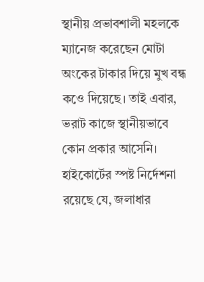স্থানীয় প্রভাবশালী মহলকে ম্যানেজ করেছেন মোটা অংকের টাকার দিয়ে মুখ বন্ধ কওে দিয়েছে। তাই এবার, ভরাট কাজে স্থানীয়ভাবে কোন প্রকার আসেনি। হাইকোর্টের স্পষ্ট নির্দেশনা রয়েছে যে, জলাধার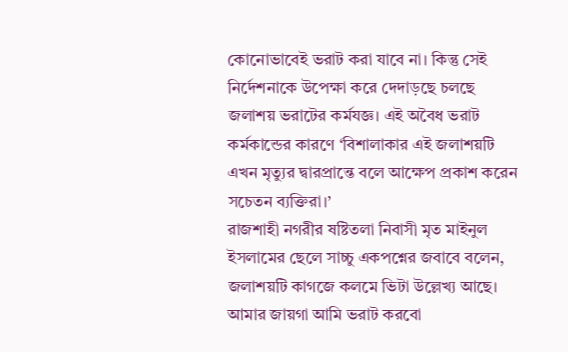কোনোভাবেই ভরাট করা যাবে না। কিন্তু সেই নির্দেশনাকে উপেক্ষা করে দেদাড়ছে চলছে জলাশয় ভরাটের কর্মযজ্ঞ। এই অবৈধ ভরাট কর্মকান্ডের কারণে ‘বিশালাকার এই জলাশয়টি এখন মৃত্যুর দ্বারপ্রান্তে বলে আক্ষেপ প্রকাশ করেন সচেতন ব্যক্তিরা।’
রাজশাহী নগরীর ষষ্টিতলা নিবাসী মৃত মাইনুল ইসলামের ছেলে সাচ্চু একপশ্নের জবাবে বলেন, জলাশয়টি কাগজে কলমে ভিটা উল্লেখ্য আছে। আমার জায়গা আমি ভরাট করবো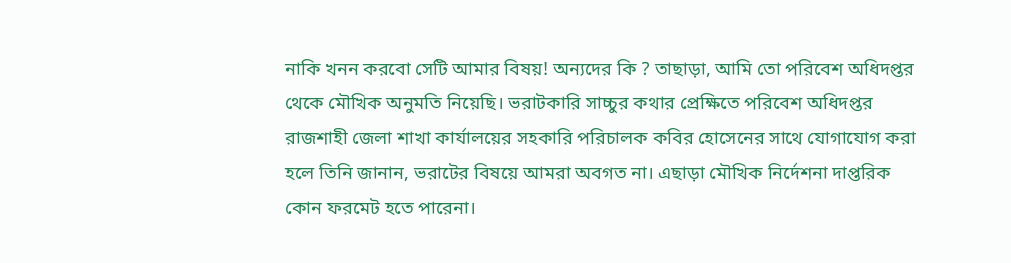নাকি খনন করবো সেটি আমার বিষয়! অন্যদের কি ? তাছাড়া, আমি তো পরিবেশ অধিদপ্তর থেকে মৌখিক অনুমতি নিয়েছি। ভরাটকারি সাচ্চুর কথার প্রেক্ষিতে পরিবেশ অধিদপ্তর রাজশাহী জেলা শাখা কার্যালয়ের সহকারি পরিচালক কবির হোসেনের সাথে যোগাযোগ করা হলে তিনি জানান, ভরাটের বিষয়ে আমরা অবগত না। এছাড়া মৌখিক নির্দেশনা দাপ্তরিক কোন ফরমেট হতে পারেনা।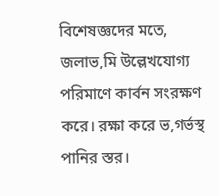বিশেষজ্ঞদের মতে, জলাভ‚মি উল্লেখযোগ্য পরিমাণে কার্বন সংরক্ষণ করে। রক্ষা করে ভ‚গর্ভস্থ পানির স্তর।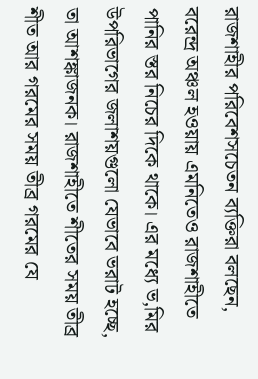রাজশাহীর পরিবেশসচেতন ব্যক্তিরা বলছেন, বরেন্দ্র অঞ্চল হওয়ায় এমনিতেও রাজশাহীতে পানির স্তর নিচের দিকে থাকে। এর মধ্যে ভ‚মির উপরিভাগের জলাশয়গুলো যেভাবে ভরাট হচ্ছে, তা আশঙ্কাজনক। রাজশাহীতে শীতের সময় তীব্র শীত আর গরমের সময় তীব্র গরমের যে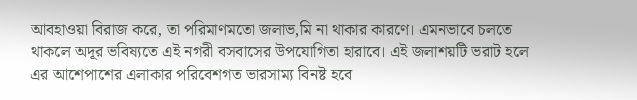আবহাওয়া বিরাজ করে, তা পরিমাণমতো জলাভ‚মি না থাকার কারণে। এমনভাবে চলতে থাকলে অদূর ভবিষ্যতে এই নগরী বসবাসের উপযোগিতা হারাবে। এই জলাশয়টি ভরাট হলে এর আশেপাশের এলাকার পরিবেশগত ভারসাম্য বিনষ্ট হবে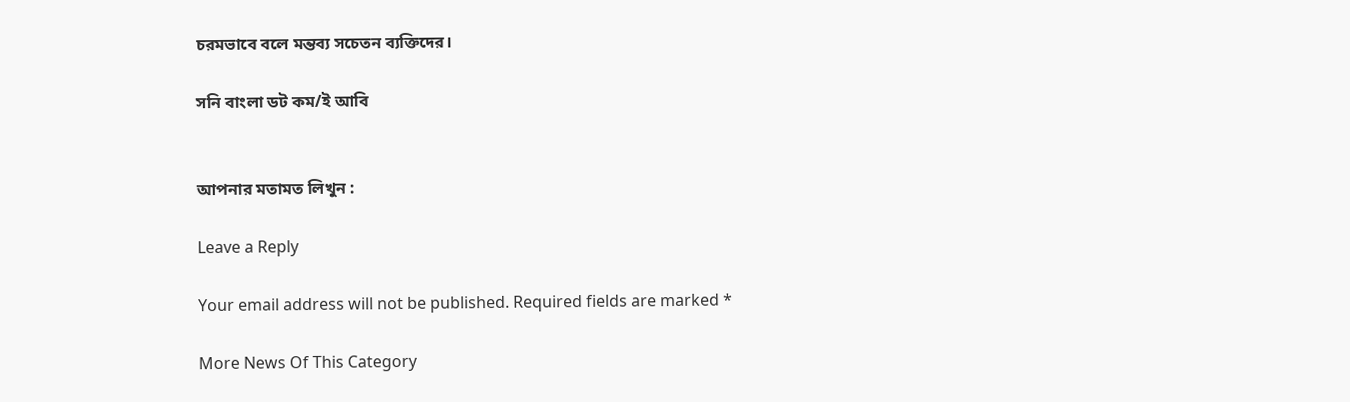চরমভাবে বলে মন্তব্য সচেতন ব্যক্তিদের।

সনি বাংলা ডট কম/ই আবি


আপনার মতামত লিখুন :

Leave a Reply

Your email address will not be published. Required fields are marked *

More News Of This Category